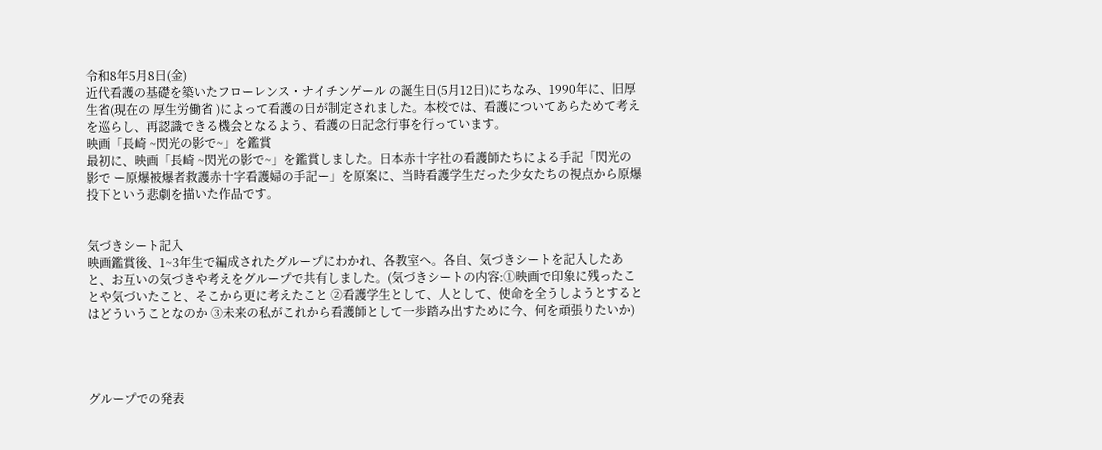令和8年5月8日(金)
近代看護の基礎を築いたフローレンス・ナイチンゲール の誕生日(5月12日)にちなみ、1990年に、旧厚生省(現在の 厚生労働省 )によって看護の日が制定されました。本校では、看護についてあらためて考えを巡らし、再認識できる機会となるよう、看護の日記念行事を行っています。
映画「長崎 ~閃光の影で~」を鑑賞
最初に、映画「長崎 ~閃光の影で~」を鑑賞しました。日本赤十字社の看護師たちによる手記「閃光の影で ー原爆被爆者救護赤十字看護婦の手記ー」を原案に、当時看護学生だった少女たちの視点から原爆投下という悲劇を描いた作品です。


気づきシート記入
映画鑑賞後、1~3年生で編成されたグループにわかれ、各教室へ。各自、気づきシートを記入したあと、お互いの気づきや考えをグループで共有しました。(気づきシートの内容:①映画で印象に残ったことや気づいたこと、そこから更に考えたこと ②看護学生として、人として、使命を全うしようとするとはどういうことなのか ③未来の私がこれから看護師として一歩踏み出すために今、何を頑張りたいか)




グループでの発表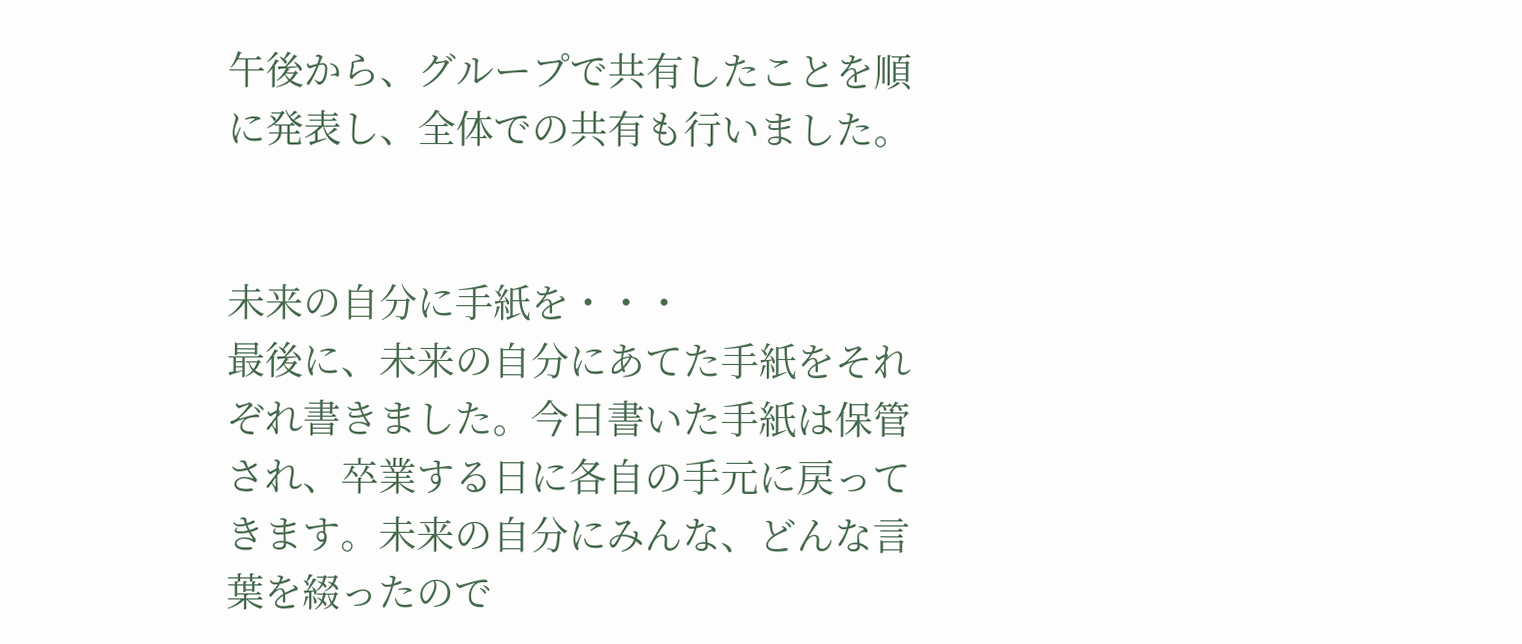午後から、グループで共有したことを順に発表し、全体での共有も行いました。


未来の自分に手紙を・・・
最後に、未来の自分にあてた手紙をそれぞれ書きました。今日書いた手紙は保管され、卒業する日に各自の手元に戻ってきます。未来の自分にみんな、どんな言葉を綴ったので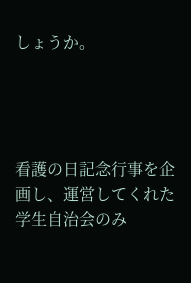しょうか。




看護の日記念行事を企画し、運営してくれた学生自治会のみ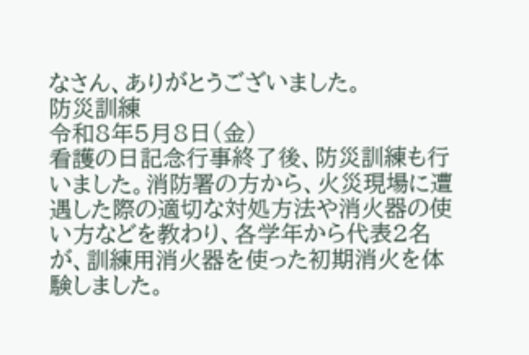なさん、ありがとうございました。
防災訓練
令和8年5月8日(金)
看護の日記念行事終了後、防災訓練も行いました。消防署の方から、火災現場に遭遇した際の適切な対処方法や消火器の使い方などを教わり、各学年から代表2名が、訓練用消火器を使った初期消火を体験しました。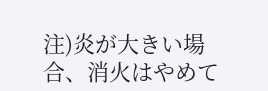注)炎が大きい場合、消火はやめて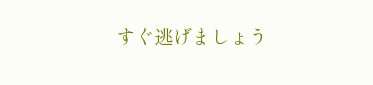すぐ逃げましょう